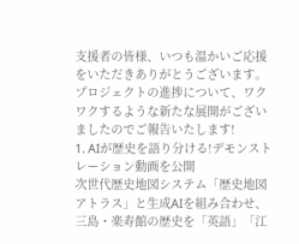支援者の皆様、いつも温かいご応援をいただきありがとうございます。 プロジェクトの進捗について、ワクワクするような新たな展開がございましたのでご報告いたします!
1. AIが歴史を語り分ける!デモンストレーション動画を公開
次世代歴史地図システム「歴史地図アトラス」と生成AIを組み合わせ、三島・楽寿館の歴史を「英語」「江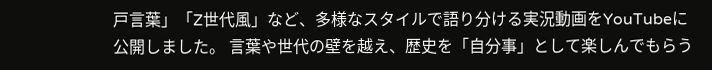戸言葉」「Z世代風」など、多様なスタイルで語り分ける実況動画をYouTubeに公開しました。 言葉や世代の壁を越え、歴史を「自分事」として楽しんでもらう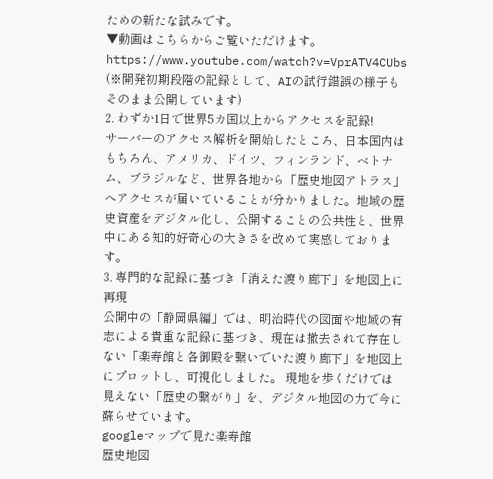ための新たな試みです。
▼動画はこちらからご覧いただけます。
https://www.youtube.com/watch?v=VprATV4CUbs
(※開発初期段階の記録として、AIの試行錯誤の様子もそのまま公開しています)
2. わずか1日で世界5カ国以上からアクセスを記録!
サーバーのアクセス解析を開始したところ、日本国内はもちろん、アメリカ、ドイツ、フィンランド、ベトナム、ブラジルなど、世界各地から「歴史地図アトラス」へアクセスが届いていることが分かりました。地域の歴史資産をデジタル化し、公開することの公共性と、世界中にある知的好奇心の大きさを改めて実感しております。
3. 専門的な記録に基づき「消えた渡り廊下」を地図上に再現
公開中の「静岡県編」では、明治時代の図面や地域の有志による貴重な記録に基づき、現在は撤去されて存在しない「楽寿館と各御殿を繋いでいた渡り廊下」を地図上にプロットし、可視化しました。 現地を歩くだけでは見えない「歴史の繋がり」を、デジタル地図の力で今に蘇らせています。
googleマップで見た楽寿館
歴史地図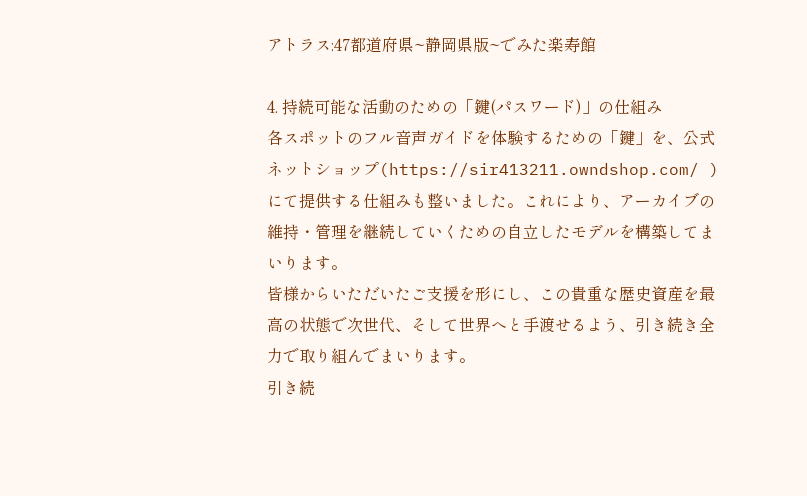アトラス:47都道府県~静岡県版~でみた楽寿館

4. 持続可能な活動のための「鍵(パスワード)」の仕組み
各スポットのフル音声ガイドを体験するための「鍵」を、公式ネットショップ(https://sir413211.owndshop.com/ )にて提供する仕組みも整いました。これにより、アーカイブの維持・管理を継続していくための自立したモデルを構築してまいります。
皆様からいただいたご支援を形にし、この貴重な歴史資産を最高の状態で次世代、そして世界へと手渡せるよう、引き続き全力で取り組んでまいります。
引き続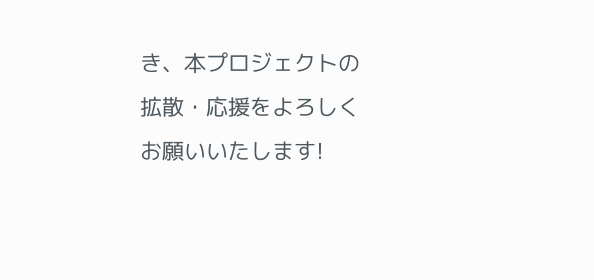き、本プロジェクトの拡散・応援をよろしくお願いいたします!